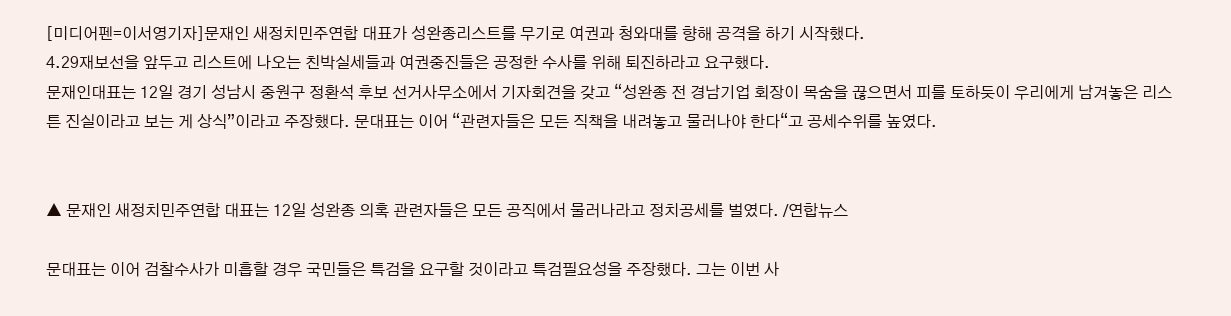[미디어펜=이서영기자]문재인 새정치민주연합 대표가 성완종리스트를 무기로 여권과 청와대를 향해 공격을 하기 시작했다.
4.29재보선을 앞두고 리스트에 나오는 친박실세들과 여권중진들은 공정한 수사를 위해 퇴진하라고 요구했다.
문재인대표는 12일 경기 성남시 중원구 정환석 후보 선거사무소에서 기자회견을 갖고 “성완종 전 경남기업 회장이 목숨을 끊으면서 피를 토하듯이 우리에게 남겨놓은 리스튼 진실이라고 보는 게 상식”이라고 주장했다. 문대표는 이어 “관련자들은 모든 직책을 내려놓고 물러나야 한다“고 공세수위를 높였다.


▲ 문재인 새정치민주연합 대표는 12일 성완종 의혹 관련자들은 모든 공직에서 물러나라고 정치공세를 벌였다. /연합뉴스

문대표는 이어 검찰수사가 미흡할 경우 국민들은 특검을 요구할 것이라고 특검필요성을 주장했다. 그는 이번 사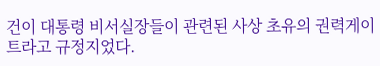건이 대통령 비서실장들이 관련된 사상 초유의 권력게이트라고 규정지었다.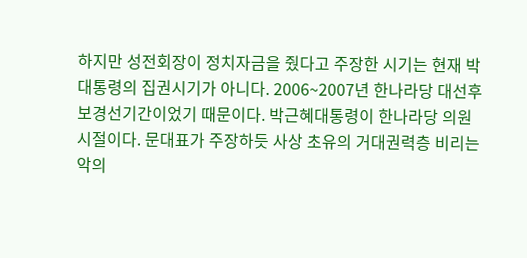하지만 성전회장이 정치자금을 줬다고 주장한 시기는 현재 박대통령의 집권시기가 아니다. 2006~2007년 한나라당 대선후보경선기간이었기 때문이다. 박근혜대통령이 한나라당 의원 시절이다. 문대표가 주장하듯 사상 초유의 거대권력층 비리는 악의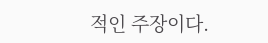적인 주장이다.